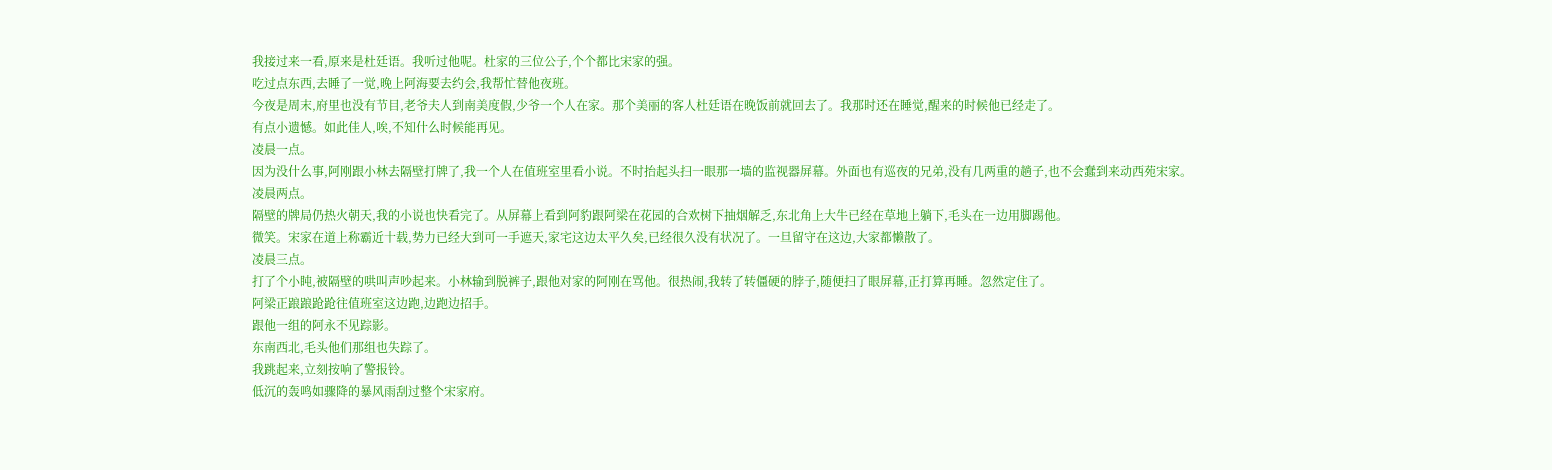我接过来一看,原来是杜廷语。我听过他呢。杜家的三位公子,个个都比宋家的强。
吃过点东西,去睡了一觉,晚上阿海要去约会,我帮忙替他夜班。
今夜是周末,府里也没有节目,老爷夫人到南美度假,少爷一个人在家。那个美丽的客人杜廷语在晚饭前就回去了。我那时还在睡觉,醒来的时候他已经走了。
有点小遗憾。如此佳人,唉,不知什么时候能再见。
凌晨一点。
因为没什么事,阿刚跟小林去隔壁打牌了,我一个人在值班室里看小说。不时抬起头扫一眼那一墙的监视器屏幕。外面也有巡夜的兄弟,没有几两重的趟子,也不会蠢到来动西苑宋家。
凌晨两点。
隔壁的牌局仍热火朝天,我的小说也快看完了。从屏幕上看到阿豹跟阿梁在花园的合欢树下抽烟解乏,东北角上大牛已经在草地上躺下,毛头在一边用脚踢他。
微笑。宋家在道上称霸近十载,势力已经大到可一手遮天,家宅这边太平久矣,已经很久没有状况了。一旦留守在这边,大家都懒散了。
凌晨三点。
打了个小盹,被隔壁的哄叫声吵起来。小林输到脱裤子,跟他对家的阿刚在骂他。很热闹,我转了转僵硬的脖子,随便扫了眼屏幕,正打算再睡。忽然定住了。
阿梁正踉踉跄跄往值班室这边跑,边跑边招手。
跟他一组的阿永不见踪影。
东南西北,毛头他们那组也失踪了。
我跳起来,立刻按响了警报铃。
低沉的轰鸣如骤降的暴风雨刮过整个宋家府。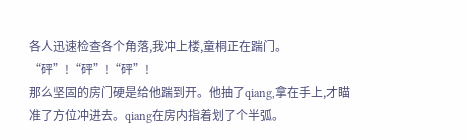各人迅速检查各个角落,我冲上楼,童桐正在踹门。
“砰”!“砰”!“砰”!
那么坚固的房门硬是给他踹到开。他抽了qiang,拿在手上,才瞄准了方位冲进去。qiang在房内指着划了个半弧。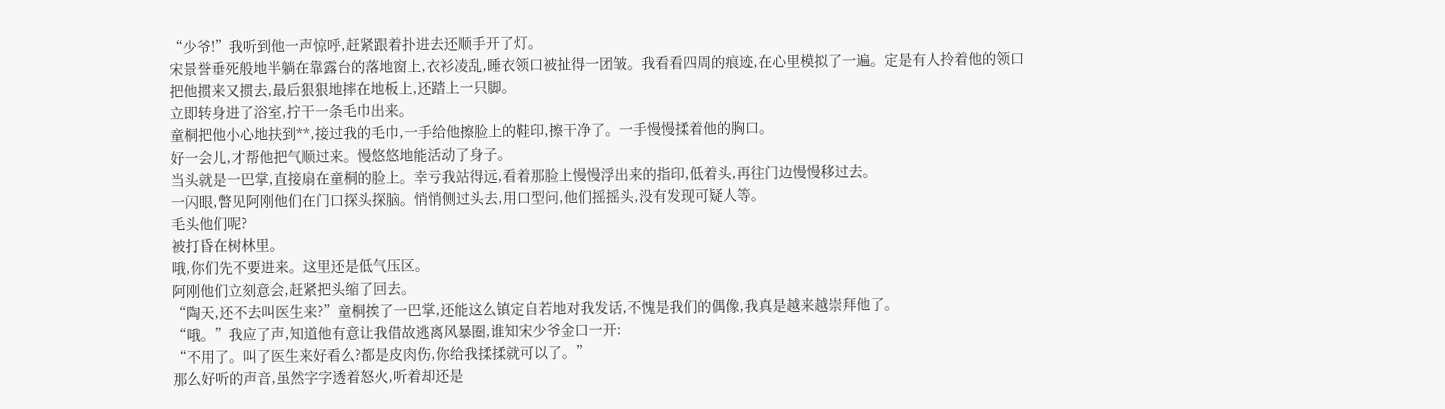“少爷!”我听到他一声惊呼,赶紧跟着扑进去还顺手开了灯。
宋景誉垂死般地半躺在靠露台的落地窗上,衣衫凌乱,睡衣领口被扯得一团皱。我看看四周的痕迹,在心里模拟了一遍。定是有人拎着他的领口把他掼来又掼去,最后狠狠地摔在地板上,还踏上一只脚。
立即转身进了浴室,拧干一条毛巾出来。
童桐把他小心地扶到**,接过我的毛巾,一手给他擦脸上的鞋印,擦干净了。一手慢慢揉着他的胸口。
好一会儿,才帮他把气顺过来。慢悠悠地能活动了身子。
当头就是一巴掌,直接扇在童桐的脸上。幸亏我站得远,看着那脸上慢慢浮出来的指印,低着头,再往门边慢慢移过去。
一闪眼,瞥见阿刚他们在门口探头探脑。悄悄侧过头去,用口型问,他们摇摇头,没有发现可疑人等。
毛头他们呢?
被打昏在树林里。
哦,你们先不要进来。这里还是低气压区。
阿刚他们立刻意会,赶紧把头缩了回去。
“陶天,还不去叫医生来?”童桐挨了一巴掌,还能这么镇定自若地对我发话,不愧是我们的偶像,我真是越来越崇拜他了。
“哦。”我应了声,知道他有意让我借故逃离风暴圈,谁知宋少爷金口一开:
“不用了。叫了医生来好看么?都是皮肉伤,你给我揉揉就可以了。”
那么好听的声音,虽然字字透着怒火,听着却还是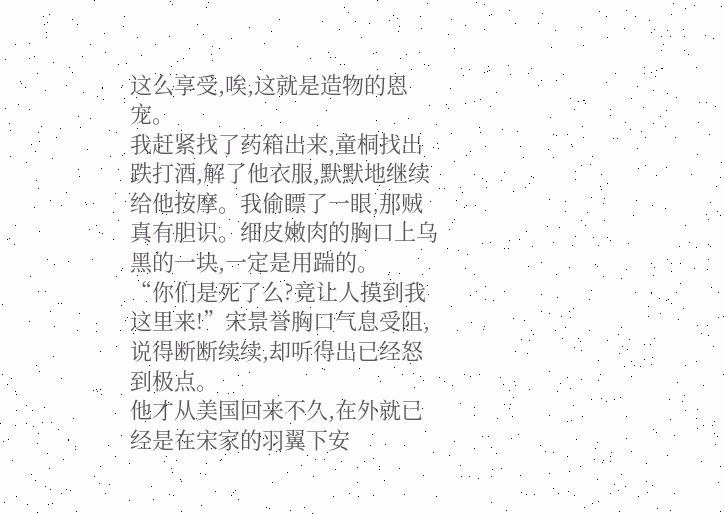这么享受,唉,这就是造物的恩宠。
我赶紧找了药箱出来,童桐找出跌打酒,解了他衣服,默默地继续给他按摩。我偷瞟了一眼,那贼真有胆识。细皮嫩肉的胸口上乌黑的一块,一定是用踹的。
“你们是死了么?竟让人摸到我这里来!”宋景誉胸口气息受阻,说得断断续续,却听得出已经怒到极点。
他才从美国回来不久,在外就已经是在宋家的羽翼下安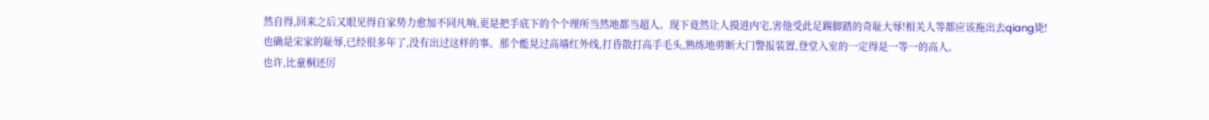然自得,回来之后又眼见得自家势力愈加不同凡响,更是把手底下的个个理所当然地都当超人。现下竟然让人摸进内宅,害他受此足踢脚踏的奇耻大辱!相关人等都应该拖出去qiang毙!
也确是宋家的耻辱,已经很多年了,没有出过这样的事。那个能晃过高墙红外线,打昏散打高手毛头,熟练地剪断大门警报装置,登堂入室的一定得是一等一的高人。
也许,比童桐还厉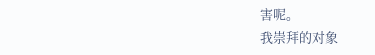害呢。
我崇拜的对象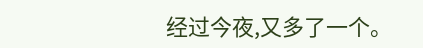经过今夜,又多了一个。